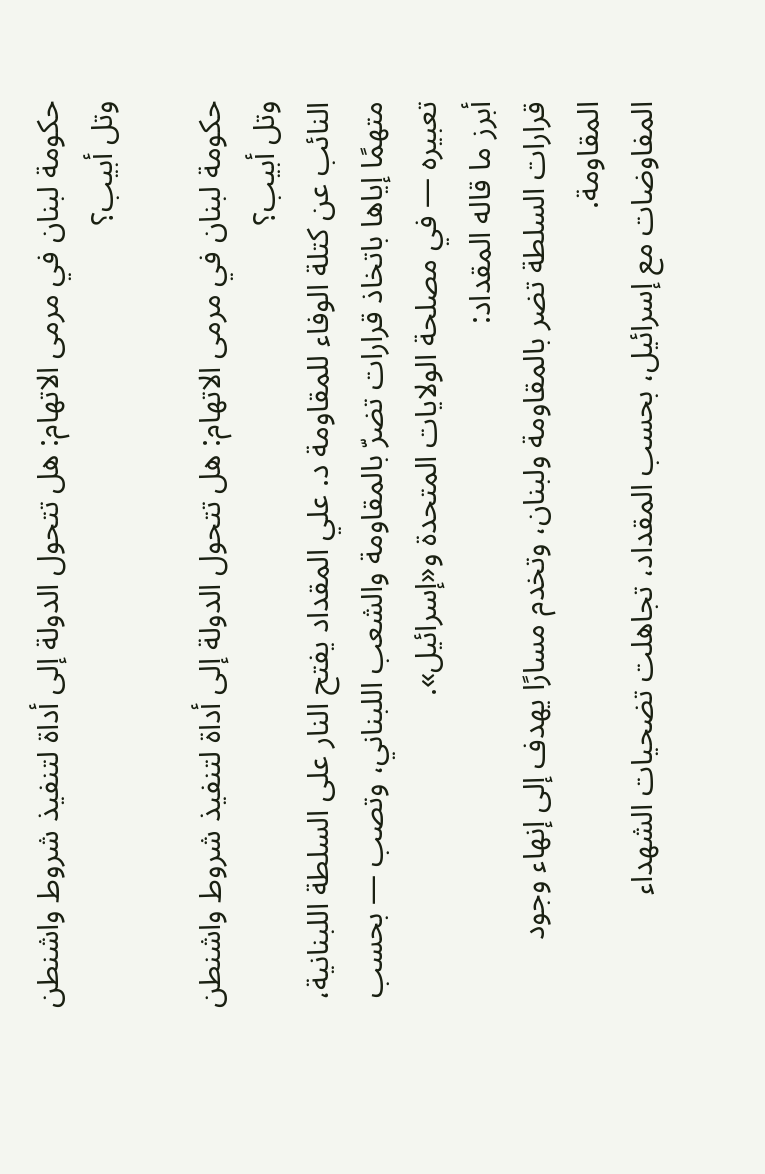حكومة لبنان في مرمى الاتهام: هل تتحول الدولة إلى أداة لتنفيذ شروط واشنطن وتل أبيب؟

حكومة لبنان في مرمى الاتهام: هل تتحول الدولة إلى أداة لتنفيذ شروط واشنطن وتل أبيب؟
النائب عن كتلة الوفاء للمقاومة د. علي المقداد يفتح النار على السلطة اللبنانية، متهمًا إياها باتخاذ قرارات تضرّ بالمقاومة والشعب اللبناني، وتصب — بحسب تعبيره — في مصلحة الولايات المتحدة و«إسرائيل».
أبرز ما قاله المقداد:
قرارات السلطة تضر بالمقاومة ولبنان، وتخدم مسارًا يهدف إلى إنهاء وجود المقاومة.
المفاوضات مع إسرائيل، بحسب المقداد، تجاهلت تضحيات الشهداء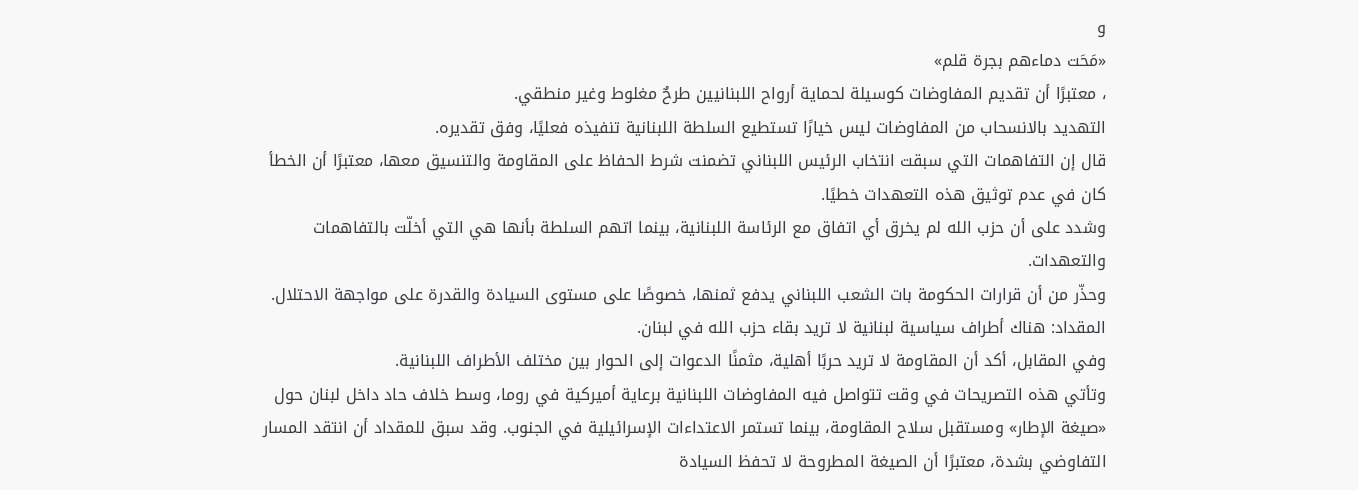و
«مَحَت دماءهم بجرة قلم»
، معتبرًا أن تقديم المفاوضات كوسيلة لحماية أرواح اللبنانيين طرحٌ مغلوط وغير منطقي.
التهديد بالانسحاب من المفاوضات ليس خيارًا تستطيع السلطة اللبنانية تنفيذه فعليًا، وفق تقديره.
قال إن التفاهمات التي سبقت انتخاب الرئيس اللبناني تضمنت شرط الحفاظ على المقاومة والتنسيق معها، معتبرًا أن الخطأ كان في عدم توثيق هذه التعهدات خطيًا.
وشدد على أن حزب الله لم يخرق أي اتفاق مع الرئاسة اللبنانية، بينما اتهم السلطة بأنها هي التي أخلّت بالتفاهمات والتعهدات.
وحذّر من أن قرارات الحكومة بات الشعب اللبناني يدفع ثمنها، خصوصًا على مستوى السيادة والقدرة على مواجهة الاحتلال.
المقداد: هناك أطراف سياسية لبنانية لا تريد بقاء حزب الله في لبنان.
وفي المقابل، أكد أن المقاومة لا تريد حربًا أهلية، مثمنًا الدعوات إلى الحوار بين مختلف الأطراف اللبنانية.
وتأتي هذه التصريحات في وقت تتواصل فيه المفاوضات اللبنانية برعاية أميركية في روما، وسط خلاف حاد داخل لبنان حول «صيغة الإطار» ومستقبل سلاح المقاومة، بينما تستمر الاعتداءات الإسرائيلية في الجنوب. وقد سبق للمقداد أن انتقد المسار التفاوضي بشدة، معتبرًا أن الصيغة المطروحة لا تحفظ السيادة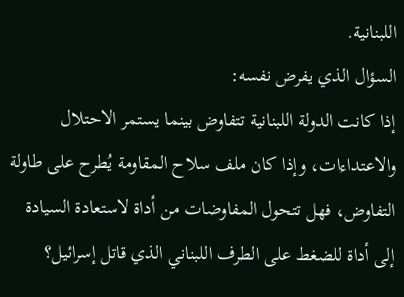اللبنانية.
السؤال الذي يفرض نفسه:
إذا كانت الدولة اللبنانية تتفاوض بينما يستمر الاحتلال والاعتداءات، وإذا كان ملف سلاح المقاومة يُطرح على طاولة التفاوض، فهل تتحول المفاوضات من أداة لاستعادة السيادة إلى أداة للضغط على الطرف اللبناني الذي قاتل إسرائيل؟